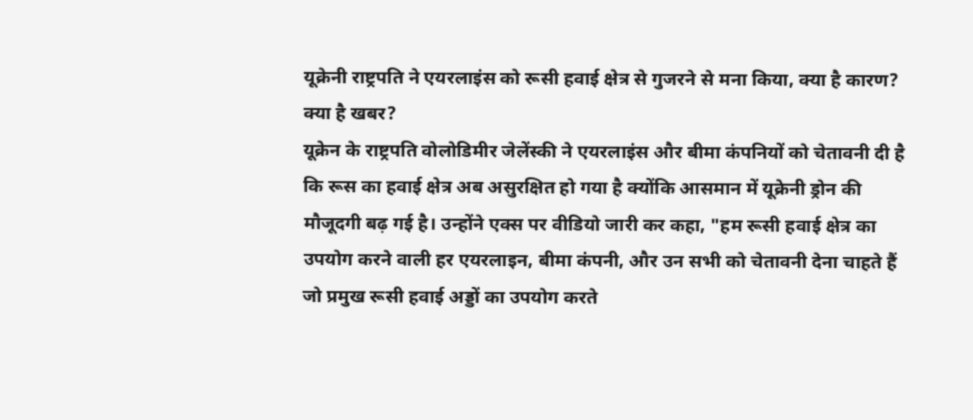यूक्रेनी राष्ट्रपति ने एयरलाइंस को रूसी हवाई क्षेत्र से गुजरने से मना किया, क्या है कारण?
क्या है खबर?
यूक्रेन के राष्ट्रपति वोलोडिमीर जेलेंस्की ने एयरलाइंस और बीमा कंपनियों को चेतावनी दी है कि रूस का हवाई क्षेत्र अब असुरक्षित हो गया है क्योंकि आसमान में यूक्रेनी ड्रोन की मौजूदगी बढ़ गई है। उन्होंने एक्स पर वीडियो जारी कर कहा, "हम रूसी हवाई क्षेत्र का उपयोग करने वाली हर एयरलाइन, बीमा कंपनी, और उन सभी को चेतावनी देना चाहते हैं जो प्रमुख रूसी हवाई अड्डों का उपयोग करते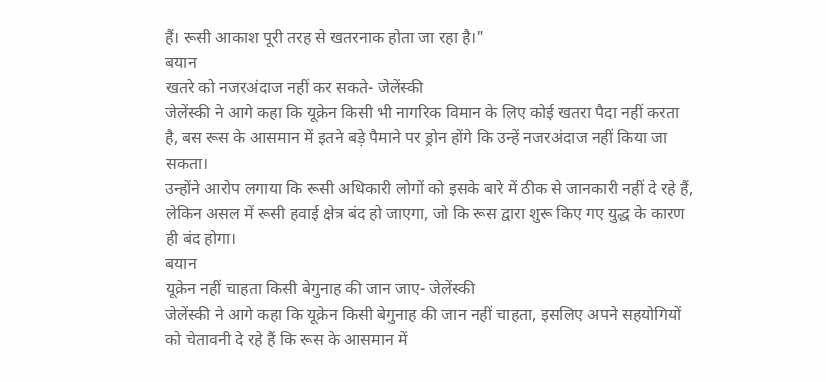हैं। रूसी आकाश पूरी तरह से खतरनाक होता जा रहा है।"
बयान
खतरे को नजरअंदाज नहीं कर सकते- जेलेंस्की
जेलेंस्की ने आगे कहा कि यूक्रेन किसी भी नागरिक विमान के लिए कोई खतरा पैदा नहीं करता है, बस रूस के आसमान में इतने बड़े पैमाने पर ड्रोन होंगे कि उन्हें नजरअंदाज नहीं किया जा सकता।
उन्होंने आरोप लगाया कि रूसी अधिकारी लोगों को इसके बारे में ठीक से जानकारी नहीं दे रहे हैं, लेकिन असल में रूसी हवाई क्षेत्र बंद हो जाएगा, जो कि रूस द्वारा शुरू किए गए युद्ध के कारण ही बंद होगा।
बयान
यूक्रेन नहीं चाहता किसी बेगुनाह की जान जाए- जेलेंस्की
जेलेंस्की ने आगे कहा कि यूक्रेन किसी बेगुनाह की जान नहीं चाहता, इसलिए अपने सहयोगियों को चेतावनी दे रहे हैं कि रूस के आसमान में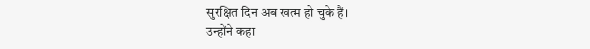सुरक्षित दिन अब खत्म हो चुके हैं।
उन्होंने कहा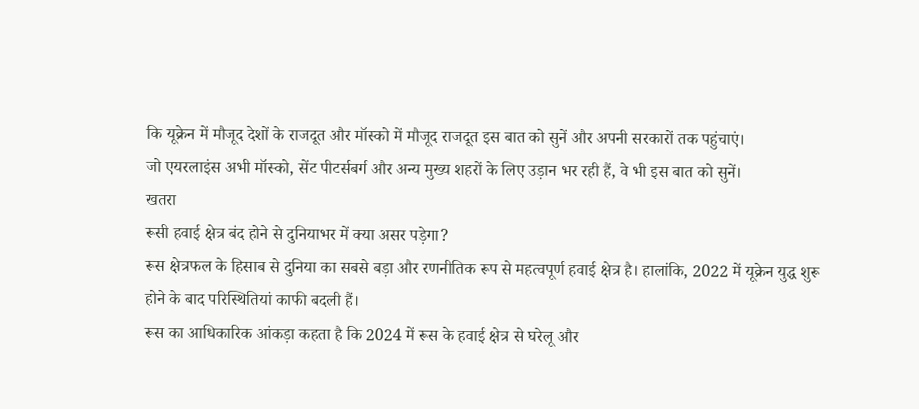कि यूक्रेन में मौजूद देशों के राजदूत और मॉस्को में मौजूद राजदूत इस बात को सुनें और अपनी सरकारों तक पहुंचाएं।
जो एयरलाइंस अभी मॉस्को, सेंट पीटर्सबर्ग और अन्य मुख्य शहरों के लिए उड़ान भर रही हैं, वे भी इस बात को सुनें।
खतरा
रूसी हवाई क्षेत्र बंद होने से दुनियाभर में क्या असर पड़ेगा?
रूस क्षेत्रफल के हिसाब से दुनिया का सबसे बड़ा और रणनीतिक रूप से महत्वपूर्ण हवाई क्षेत्र है। हालांकि, 2022 में यूक्रेन युद्ध शुरू होने के बाद परिस्थितियां काफी बदली हैं।
रूस का आधिकारिक आंकड़ा कहता है कि 2024 में रूस के हवाई क्षेत्र से घरेलू और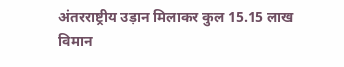अंतरराष्ट्रीय उड़ान मिलाकर कुल 15.15 लाख विमान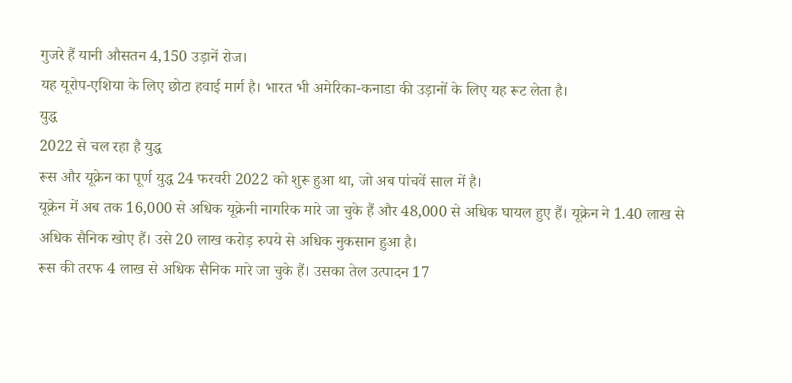गुजरे हैं यानी औसतन 4,150 उड़ानें रोज।
यह यूरोप-एशिया के लिए छोटा हवाई मार्ग है। भारत भी अमेरिका-कनाडा की उड़ानों के लिए यह रूट लेता है।
युद्ध
2022 से चल रहा है युद्ध
रूस और यूक्रेन का पूर्ण युद्ध 24 फरवरी 2022 को शुरू हुआ था, जो अब पांचवें साल में है।
यूक्रेन में अब तक 16,000 से अधिक यूक्रेनी नागरिक मारे जा चुके हैं और 48,000 से अधिक घायल हुए हैं। यूक्रेन ने 1.40 लाख से अधिक सैनिक खोए हैं। उसे 20 लाख करोड़ रुपये से अधिक नुकसान हुआ है।
रूस की तरफ 4 लाख से अधिक सैनिक मारे जा चुके हैं। उसका तेल उत्पादन 17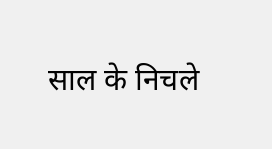साल के निचले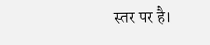स्तर पर है।